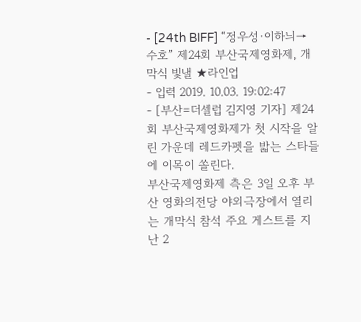- [24th BIFF] “정우성·이하늬→ 수호” 제24회 부산국제영화제, 개막식 빛낼 ★라인업
- 입력 2019. 10.03. 19:02:47
- [부산=더셀럽 김지영 기자] 제24회 부산국제영화제가 첫 시작을 알린 가운데 레드카펫을 밟는 스타들에 이목이 쏠린다.
부산국제영화제 측은 3일 오후 부산 영화의전당 야외극장에서 열리는 개막식 참석 주요 게스트를 지난 2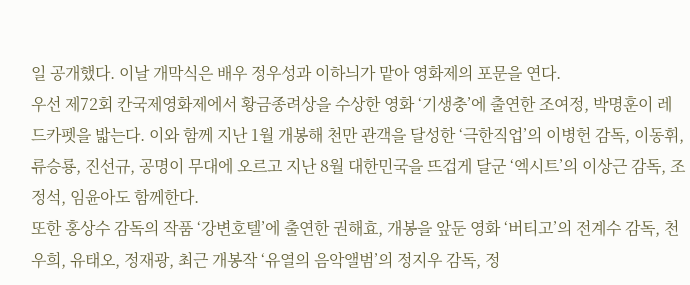일 공개했다. 이날 개막식은 배우 정우성과 이하늬가 맡아 영화제의 포문을 연다.
우선 제72회 칸국제영화제에서 황금종려상을 수상한 영화 ‘기생충’에 출연한 조여정, 박명훈이 레드카펫을 밟는다. 이와 함께 지난 1월 개봉해 천만 관객을 달성한 ‘극한직업’의 이병헌 감독, 이동휘, 류승룡, 진선규, 공명이 무대에 오르고 지난 8월 대한민국을 뜨겁게 달군 ‘엑시트’의 이상근 감독, 조정석, 임윤아도 함께한다.
또한 홍상수 감독의 작품 ‘강변호텔’에 출연한 권해효, 개봉을 앞둔 영화 ‘버티고’의 전계수 감독, 천우희, 유태오, 정재광, 최근 개봉작 ‘유열의 음악앨범’의 정지우 감독, 정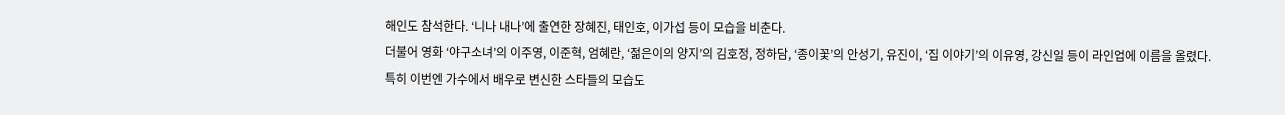해인도 참석한다. ‘니나 내나’에 출연한 장혜진, 태인호, 이가섭 등이 모습을 비춘다.
더불어 영화 ‘야구소녀’의 이주영, 이준혁, 엄혜란, ‘젊은이의 양지’의 김호정, 정하담, ‘종이꽃’의 안성기, 유진이, ‘집 이야기’의 이유영, 강신일 등이 라인업에 이름을 올렸다.
특히 이번엔 가수에서 배우로 변신한 스타들의 모습도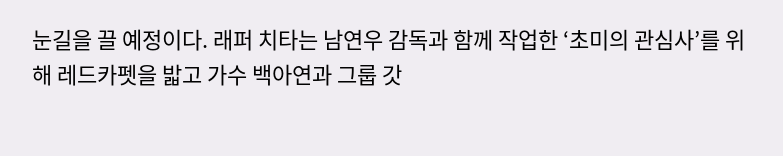눈길을 끌 예정이다. 래퍼 치타는 남연우 감독과 함께 작업한 ‘초미의 관심사’를 위해 레드카펫을 밟고 가수 백아연과 그룹 갓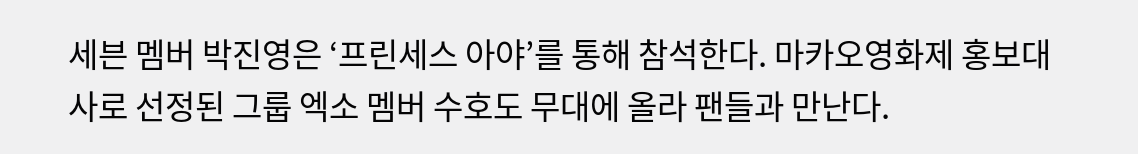세븐 멤버 박진영은 ‘프린세스 아야’를 통해 참석한다. 마카오영화제 홍보대사로 선정된 그룹 엑소 멤버 수호도 무대에 올라 팬들과 만난다.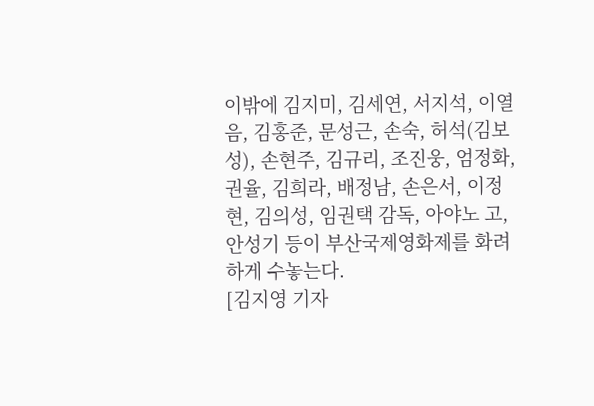이밖에 김지미, 김세연, 서지석, 이열음, 김홍준, 문성근, 손숙, 허석(김보성), 손현주, 김규리, 조진웅, 엄정화, 권율, 김희라, 배정남, 손은서, 이정현, 김의성, 임권택 감독, 아야노 고, 안성기 등이 부산국제영화제를 화려하게 수놓는다.
[김지영 기자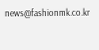news@fashionmk.co.kr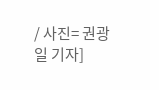/ 사진= 권광일 기자]